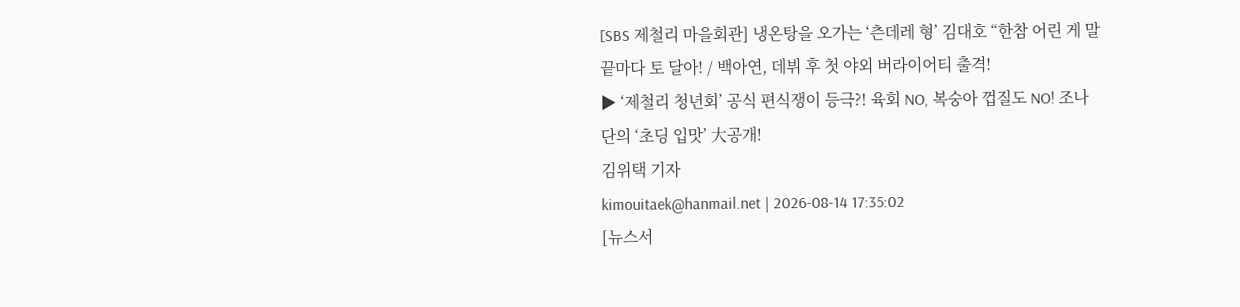[SBS 제철리 마을회관] 냉온탕을 오가는 ‘츤데레 형’ 김대호 “한참 어린 게 말끝마다 토 달아! / 백아연, 데뷔 후 첫 야외 버라이어티 출격!
▶ ‘제철리 청년회’ 공식 편식쟁이 등극?! 육회 NO, 복숭아 껍질도 NO! 조나단의 ‘초딩 입맛’ 大공개!
김위택 기자
kimouitaek@hanmail.net | 2026-08-14 17:35:02
[뉴스서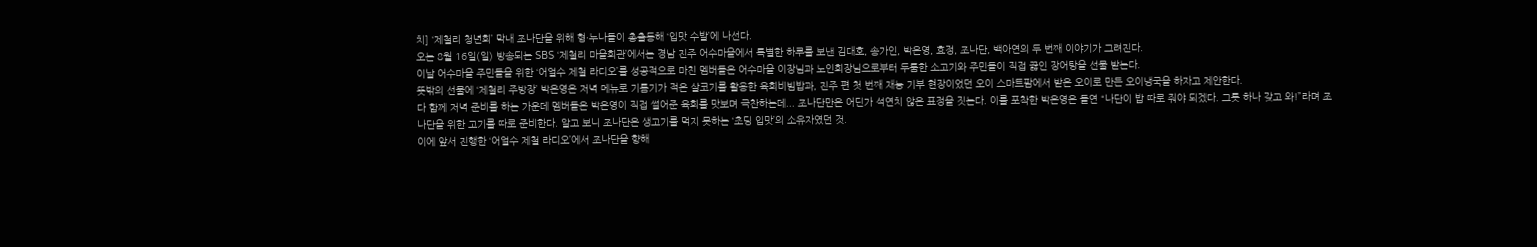치] ‘제철리 청년회’ 막내 조나단을 위해 형·누나들이 총출동해 ‘입맛 수발’에 나선다.
오는 8월 16일(일) 방송되는 SBS ‘제철리 마을회관’에서는 경남 진주 어수마을에서 특별한 하루를 보낸 김대호, 송가인, 박은영, 효정, 조나단, 백아연의 두 번째 이야기가 그려진다.
이날 어수마을 주민들을 위한 ‘어얼수 제철 라디오’를 성공적으로 마친 멤버들은 어수마을 이장님과 노인회장님으로부터 두툼한 소고기와 주민들이 직접 끓인 장어탕을 선물 받는다.
뜻밖의 선물에 ‘제철리 주방장’ 박은영은 저녁 메뉴로 기름기가 적은 살코기를 활용한 육회비빔밥과, 진주 편 첫 번째 재능 기부 현장이었던 오이 스마트팜에서 받은 오이로 만든 오이냉국을 하자고 제안한다.
다 함께 저녁 준비를 하는 가운데 멤버들은 박은영이 직접 썰어준 육회를 맛보며 극찬하는데... 조나단만은 어딘가 석연치 않은 표정을 짓는다. 이를 포착한 박은영은 돌연 “나단이 밥 따로 줘야 되겠다. 그릇 하나 갖고 와!”라며 조나단을 위한 고기를 따로 준비한다. 알고 보니 조나단은 생고기를 먹지 못하는 ‘초딩 입맛’의 소유자였던 것.
이에 앞서 진행한 ‘어얼수 제철 라디오’에서 조나단을 향해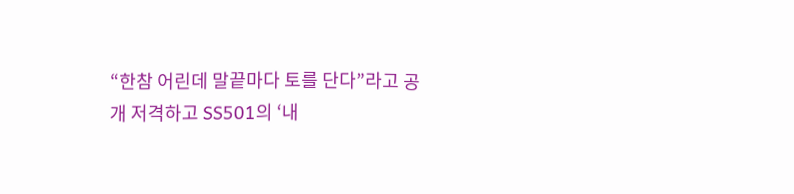“한참 어린데 말끝마다 토를 단다”라고 공개 저격하고 SS501의 ‘내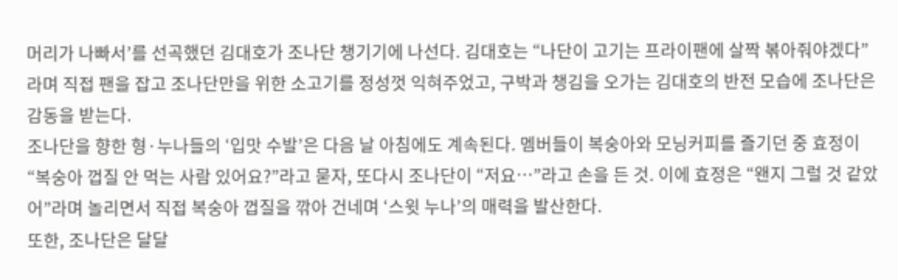머리가 나빠서’를 선곡했던 김대호가 조나단 챙기기에 나선다. 김대호는 “나단이 고기는 프라이팬에 살짝 볶아줘야겠다”라며 직접 팬을 잡고 조나단만을 위한 소고기를 정성껏 익혀주었고, 구박과 챙김을 오가는 김대호의 반전 모습에 조나단은 감동을 받는다.
조나단을 향한 형·누나들의 ‘입맛 수발’은 다음 날 아침에도 계속된다. 멤버들이 복숭아와 모닝커피를 즐기던 중 효정이 “복숭아 껍질 안 먹는 사람 있어요?”라고 묻자, 또다시 조나단이 “저요…”라고 손을 든 것. 이에 효정은 “왠지 그럴 것 같았어”라며 놀리면서 직접 복숭아 껍질을 깎아 건네며 ‘스윗 누나’의 매력을 발산한다.
또한, 조나단은 달달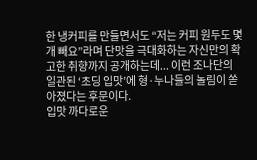한 냉커피를 만들면서도 “저는 커피 원두도 몇 개 빼요”라며 단맛을 극대화하는 자신만의 확고한 취향까지 공개하는데... 이런 조나단의 일관된 ‘초딩 입맛’에 형·누나들의 놀림이 쏟아졌다는 후문이다.
입맛 까다로운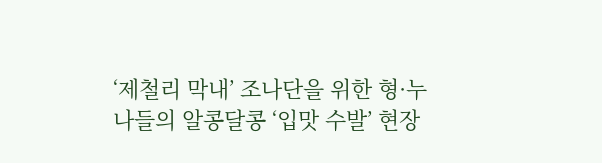‘제철리 막내’ 조나단을 위한 형·누나들의 알콩달콩 ‘입맛 수발’ 현장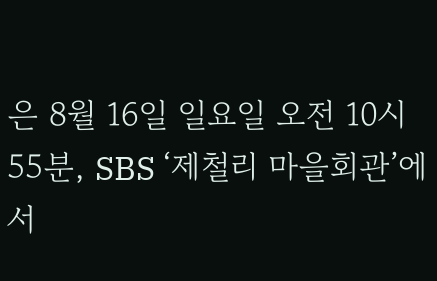은 8월 16일 일요일 오전 10시 55분, SBS ‘제철리 마을회관’에서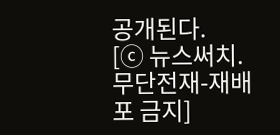공개된다.
[ⓒ 뉴스써치. 무단전재-재배포 금지]